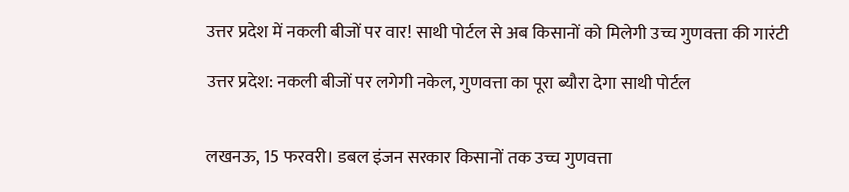उत्तर प्रदेश में नकली बीजों पर वार! साथी पोर्टल से अब किसानों को मिलेगी उच्च गुणवत्ता की गारंटी

उत्तर प्रदेश: नकली बीजों पर लगेगी नकेल, गुणवत्ता का पूरा ब्यौरा देगा साथी पोर्टल


लखनऊ, 15 फरवरी। डबल इंजन सरकार किसानों तक उच्च गुणवत्ता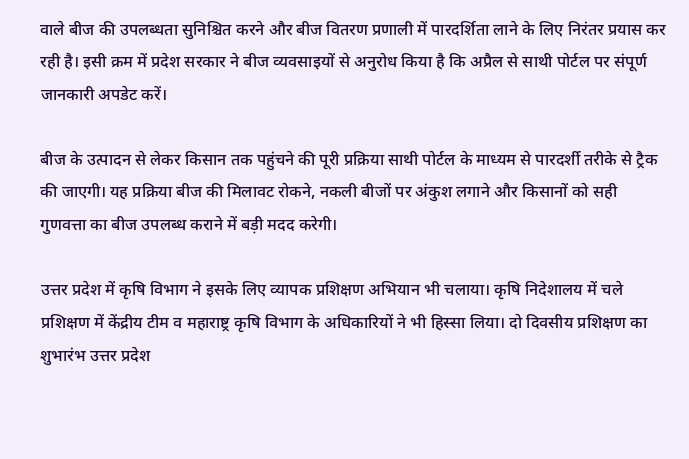वाले बीज की उपलब्धता सुनिश्चित करने और बीज वितरण प्रणाली में पारदर्शिता लाने के लिए निरंतर प्रयास कर रही है। इसी क्रम में प्रदेश सरकार ने बीज व्यवसाइयों से अनुरोध किया है कि अप्रैल से साथी पोर्टल पर संपूर्ण जानकारी अपडेट करें।

बीज के उत्पादन से लेकर किसान तक पहुंचने की पूरी प्रक्रिया साथी पोर्टल के माध्यम से पारदर्शी तरीके से ट्रैक की जाएगी। यह प्रक्रिया बीज की मिलावट रोकने, नकली बीजों पर अंकुश लगाने और किसानों को सही गुणवत्ता का बीज उपलब्ध कराने में बड़ी मदद करेगी।

उत्तर प्रदेश में कृषि विभाग ने इसके लिए व्यापक प्रशिक्षण अभियान भी चलाया। कृषि निदेशालय में चले प्रशिक्षण में केंद्रीय टीम व महाराष्ट्र कृषि विभाग के अधिकारियों ने भी हिस्सा लिया। दो दिवसीय प्रशिक्षण का शुभारंभ उत्तर प्रदेश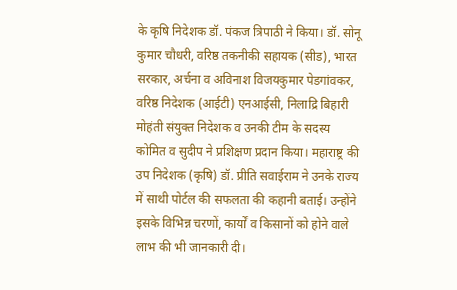के कृषि निदेशक डॉ. पंकज त्रिपाठी ने किया। डॉ. सोनू कुमार चौधरी, वरिष्ठ तकनीकी सहायक (सीड), भारत सरकार, अर्चना व अविनाश विजयकुमार पेडगांवकर, वरिष्ठ निदेशक (आईटी) एनआईसी, निलाद्रि बिहारी मोहंती संयुक्त निदेशक व उनकी टीम के सदस्य कोमित व सुदीप ने प्रशिक्षण प्रदान किया। महाराष्ट्र की उप निदेशक (कृषि) डॉ. प्रीति सवाईराम ने उनके राज्य में साथी पोर्टल की सफलता की कहानी बताई। उन्होंने इसके विभिन्न चरणों, कार्यों व किसानों को होने वाले लाभ की भी जानकारी दी।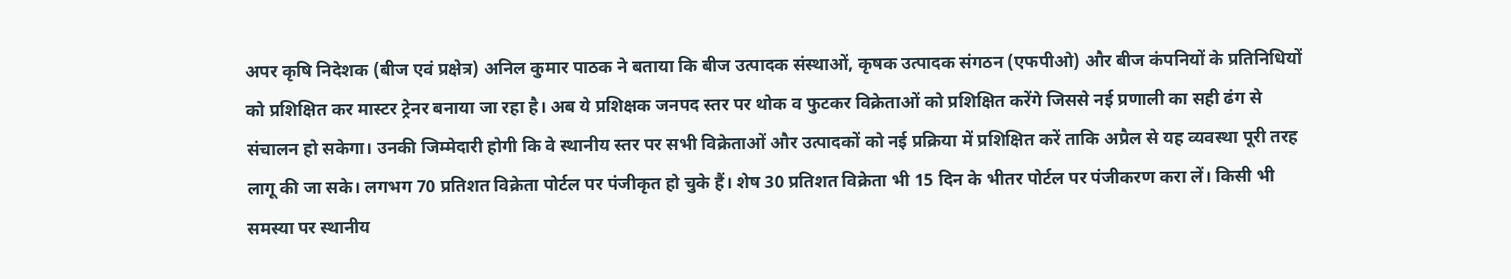अपर कृषि निदेशक (बीज एवं प्रक्षेत्र) अनिल कुमार पाठक ने बताया कि बीज उत्पादक संस्थाओं, कृषक उत्पादक संगठन (एफपीओ) और बीज कंपनियों के प्रतिनिधियों को प्रशिक्षित कर मास्टर ट्रेनर बनाया जा रहा है। अब ये प्रशिक्षक जनपद स्तर पर थोक व फुटकर विक्रेताओं को प्रशिक्षित करेंगे जिससे नई प्रणाली का सही ढंग से संचालन हो सकेगा। उनकी जिम्मेदारी होगी कि वे स्थानीय स्तर पर सभी विक्रेताओं और उत्पादकों को नई प्रक्रिया में प्रशिक्षित करें ताकि अप्रैल से यह व्यवस्था पूरी तरह लागू की जा सके। लगभग 70 प्रतिशत विक्रेता पोर्टल पर पंजीकृत हो चुके हैं। शेष 30 प्रतिशत विक्रेता भी 15 दिन के भीतर पोर्टल पर पंजीकरण करा लें। किसी भी समस्या पर स्थानीय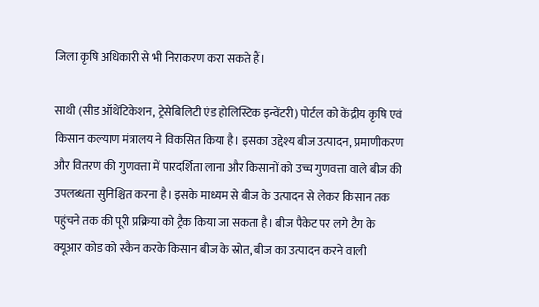जिला कृषि अधिकारी से भी निराकरण करा सकते हैं।

साथी (सीड ऑथेंटिकेशन, ट्रेसेबिलिटी एंड होलिस्टिक इन्वेंटरी) पोर्टल को केंद्रीय कृषि एवं किसान कल्याण मंत्रालय ने विकसित किया है। इसका उद्देश्य बीज उत्पादन, प्रमाणीकरण और वितरण की गुणवत्ता में पारदर्शिता लाना और किसानों को उच्च गुणवत्ता वाले बीज की उपलब्धता सुनिश्चित करना है। इसके माध्यम से बीज के उत्पादन से लेकर किसान तक पहुंचने तक की पूरी प्रक्रिया को ट्रैक किया जा सकता है। बीज पैकेट पर लगे टैग के क्यूआर कोड को स्कैन करके किसान बीज के स्रोत, बीज का उत्पादन करने वाली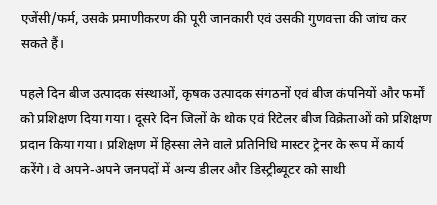एजेंसी/फर्म, उसके प्रमाणीकरण की पूरी जानकारी एवं उसकी गुणवत्ता की जांच कर सकते हैं।

पहले दिन बीज उत्पादक संस्थाओं, कृषक उत्पादक संगठनों एवं बीज कंपनियों और फर्मों को प्रशिक्षण दिया गया। दूसरे दिन जिलों के थोक एवं रिटेलर बीज विक्रेताओं को प्रशिक्षण प्रदान किया गया। प्रशिक्षण में हिस्सा लेने वाले प्रतिनिधि मास्टर ट्रेनर के रूप में कार्य करेंगे। वे अपने-अपने जनपदों में अन्य डीलर और डिस्ट्रीब्यूटर को साथी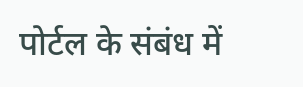पोर्टल के संबंध में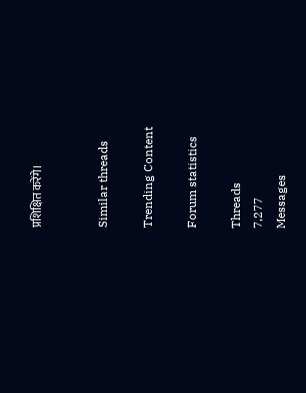प्रशिक्षित करेंगे।


Similar threads

Trending Content

Forum statistics

Threads
7,277
Messages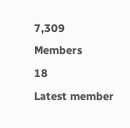7,309
Members
18
Latest member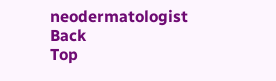neodermatologist
Back
Top